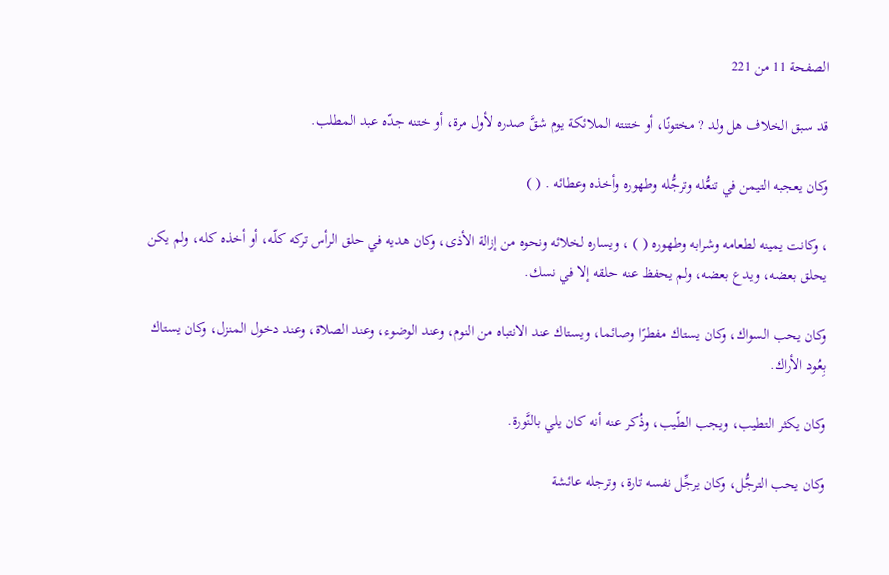الصفحة 11 من 221

قد سبق الخلاف هل ولد ? مختونًا، أو ختنته الملائكة يوم شقَّ صدره لأول مرة، أو ختنه جدّه عبد المطلب.

وكان يعجبه التيمن في تنعُّله وترجُّله وطهوره وأخذه وعطائه . ( )

، وكانت يمينه لطعامه وشرابه وطهوره ( ) ، ويساره لخلائه ونحوه من إزالة الأذى، وكان هديه في حلق الرأس تركه كلّه، أو أخذه كله، ولم يكن يحلق بعضه، ويدع بعضه، ولم يحفظ عنه حلقه إلا في نسك.

وكان يحب السواك، وكان يستاك مفطرًا وصائما، ويستاك عند الانتباه من النوم، وعند الوضوء، وعند الصلاة، وعند دخول المنزل، وكان يستاك بِعُود الأراك.

وكان يكثر التطيب، ويجب الطّيب، وذُكر عنه أنه كان يلي بالنَّورة.

وكان يحب الترجُّل، وكان يرجِّل نفسه تارة، وترجله عائشة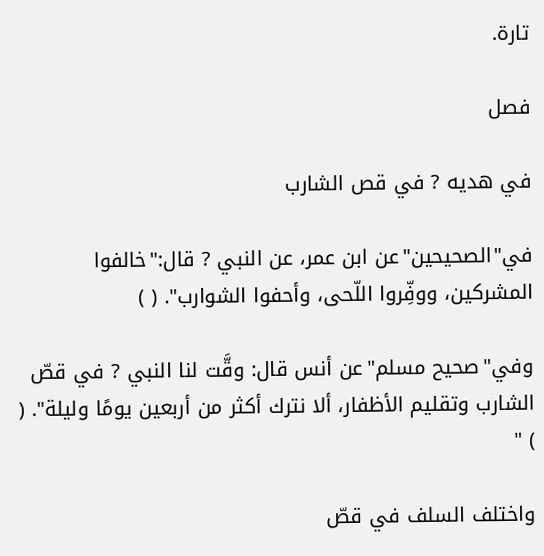تارة.

فصل

في هديه ? في قص الشارب

في"الصحيحين"عن ابن عمر، عن النبي ? قال:"خالفوا المشركين، ووفِّروا اللّحى، وأحفوا الشوارب". ( )

وفي"صحيح مسلم"عن أنس قال: وقَّت لنا النبي ? في قصّ الشارب وتقليم الأظفار، ألا نترك أكثر من أربعين يومًا وليلة". ( ) "

واختلف السلف في قصّ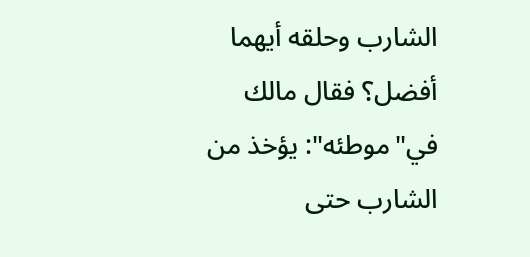الشارب وحلقه أيهما أفضل؟ فقال مالك في"موطئه": يؤخذ من الشارب حتى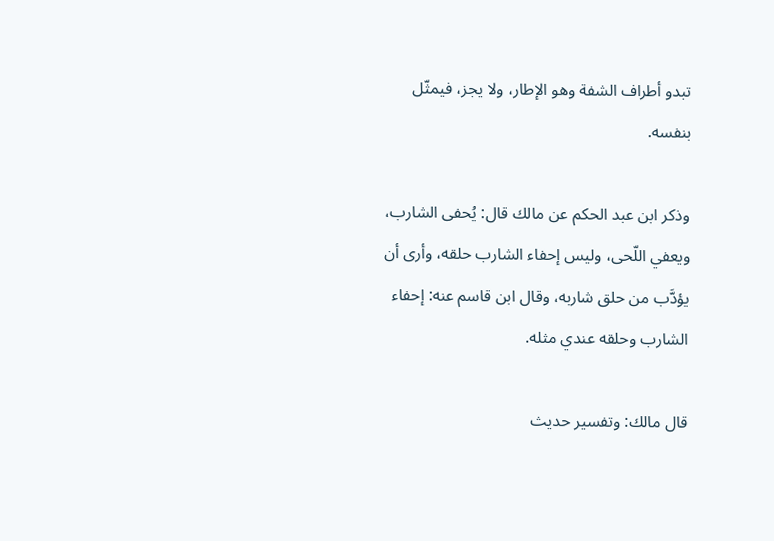تبدو أطراف الشفة وهو الإطار، ولا يجز، فيمثّل بنفسه.

وذكر ابن عبد الحكم عن مالك قال: يُحفى الشارب، ويعفي اللّحى، وليس إحفاء الشارب حلقه، وأرى أن يؤدَّب من حلق شاربه، وقال ابن قاسم عنه: إحفاء الشارب وحلقه عندي مثله.

قال مالك: وتفسير حديث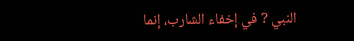النبي ? في إخفاء الشارب، إنما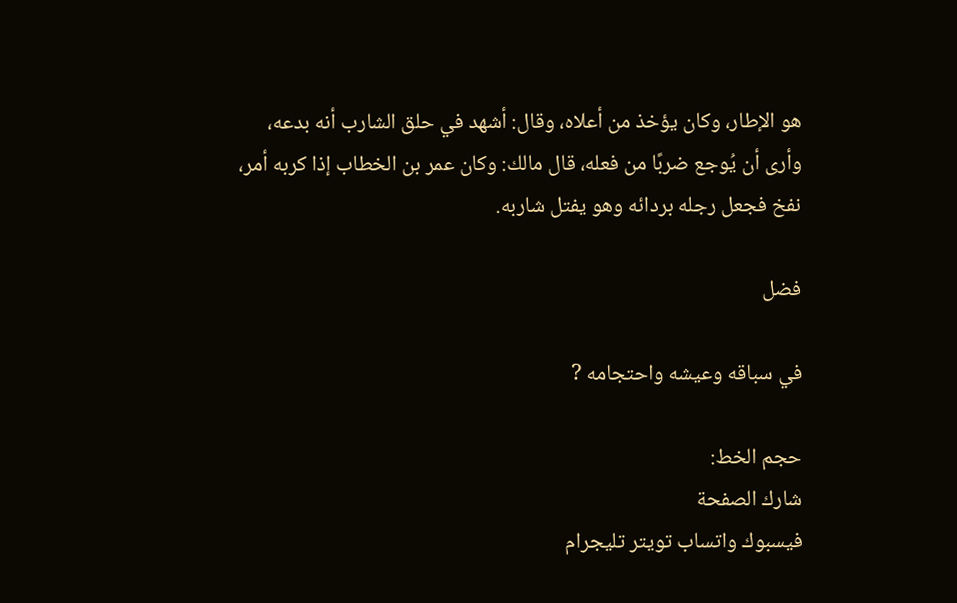هو الإطار، وكان يؤخذ من أعلاه، وقال: أشهد في حلق الشارب أنه بدعه، وأرى أن يُوجع ضربًا من فعله، قال مالك: وكان عمر بن الخطاب إذا كربه أمر، نفخ فجعل رجله بردائه وهو يفتل شاربه.

فضل

في سباقه وعيشه واحتجامه ?

حجم الخط:
شارك الصفحة
فيسبوك واتساب تويتر تليجرام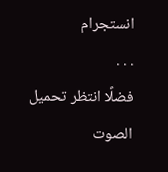انستجرام
. . .
فضلًا انتظر تحميل الصوت